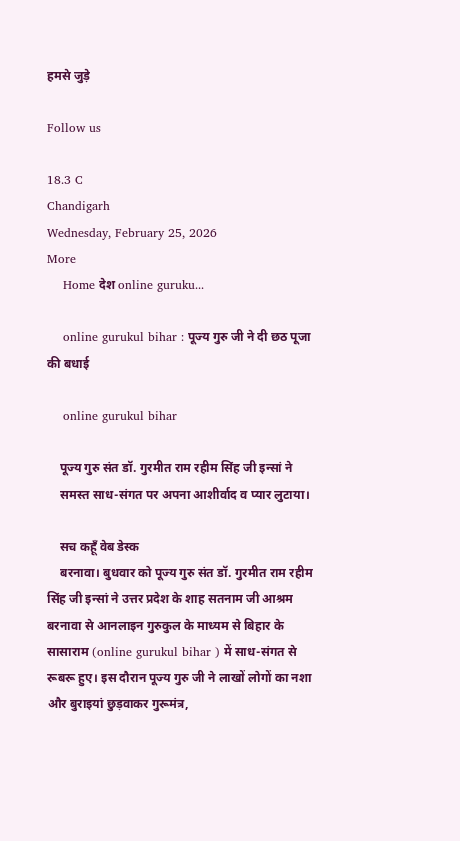हमसे जुड़े

Follow us

18.3 C
Chandigarh
Wednesday, February 25, 2026
More
    Home देश online guruku...

    online gurukul bihar : पूज्य गुरु जी ने दी छठ पूजा की बधाई

    online gurukul bihar

    पूज्य गुरु संत डॉ. गुरमीत राम रहीम सिंह जी इन्सां ने
    समस्त साध-संगत पर अपना आशीर्वाद व प्यार लुटाया।

    सच कहूँ वेब डेस्क
    बरनावा। बुधवार को पूज्य गुरु संत डॉ. गुरमीत राम रहीम सिंह जी इन्सां ने उत्तर प्रदेश के शाह सतनाम जी आश्रम बरनावा से आनलाइन गुरुकुल के माध्यम से बिहार के सासाराम (online gurukul bihar ) में साध-संगत से रूबरू हुए। इस दौरान पूज्य गुरु जी ने लाखों लोगों का नशा और बुराइयां छुड़वाकर गुरूमंत्र,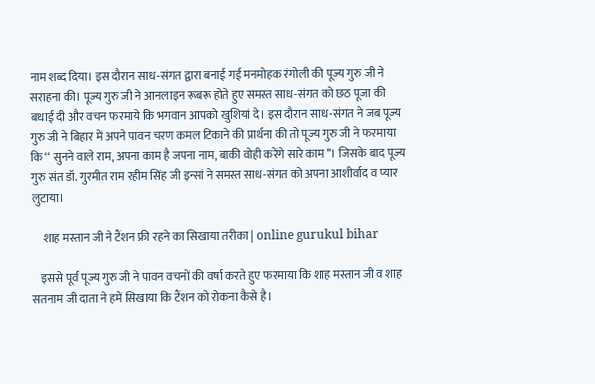नाम शब्द दिया। इस दौरान साध-संगत द्वारा बनाई गई मनमोहक रंगोली की पूज्य गुरु जी ने सराहना की। पूज्य गुरु जी ने आनलाइन रूबरू होते हुए समस्त साध-संगत को छठ पूजा की बधाई दी और वचन फरमाये कि भगवान आपको खुशियां दे। इस दौरान साध-संगत ने जब पूज्य गुरु जी ने बिहार में अपने पावन चरण कमल टिकाने की प्रार्थना की तो पूज्य गुरु जी ने फरमाया कि ‘‘ सुनने वाले राम, अपना काम है जपना नाम, बाकी वोही करेंगे सारे काम’’। जिसके बाद पूज्य गुरु संत डॉ. गुरमीत राम रहीम सिंह जी इन्सां ने समस्त साध-संगत को अपना आशीर्वाद व प्यार लुटाया।

     शाह मस्तान जी ने टैंशन फ्री रहने का सिखाया तरीका | online gurukul bihar

    इससे पूर्व पूज्य गुरु जी ने पावन वचनों की वर्षा करते हुए फरमाया कि शाह मस्तान जी व शाह सतनाम जी दाता ने हमें सिखाया कि टैंशन को रोकना कैसे है।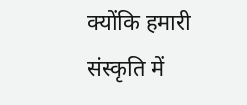क्योंकि हमारी संस्कृति में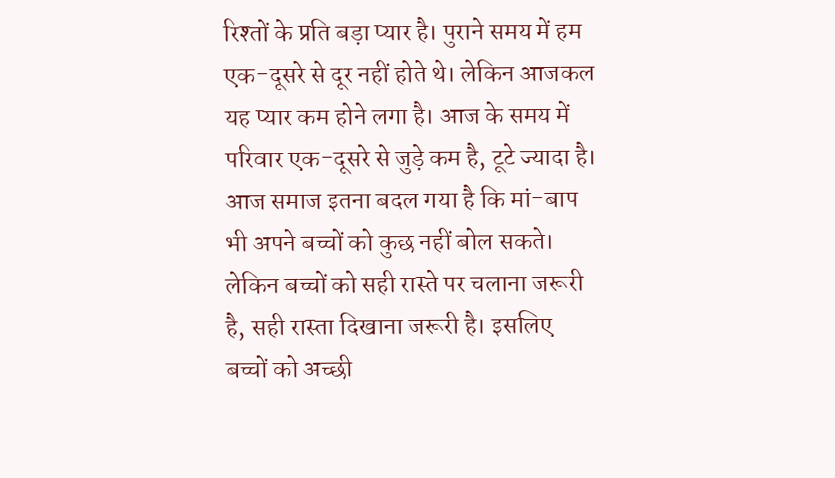रिश्तों के प्रति बड़ा प्यार है। पुराने समय में हम एक-दूसरे से दूर नहीं होते थे। लेकिन आजकल यह प्यार कम होने लगा है। आज के समय में परिवार एक-दूसरे से जुड़े कम है, टूटे ज्यादा है। आज समाज इतना बदल गया है कि मां-बाप भी अपने बच्चों को कुछ नहीं बोल सकते। लेकिन बच्चों को सही रास्ते पर चलाना जरूरी है, सही रास्ता दिखाना जरूरी है। इसलिए बच्चों को अच्छी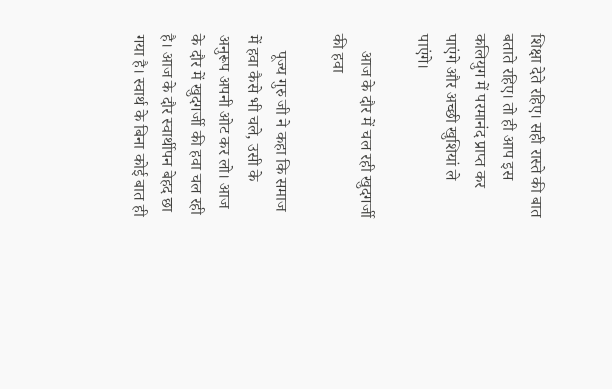शिक्षा देते रहिए। सही रास्ते की बात बताते रहिए। तो ही आप इस कलियुग में परमानंद प्राप्त कर पाएंगे और अच्छी खुशियां ले पाएंगे।

    आज के दौर में चल रही खुदगर्जी की हवा

    पूज्य गुरु जी ने कहा कि समाज में हवा कैसे भी चले, उसी के अनुरूप अपनी ओट कर लो। आज के दौर में खुदगर्जी की हवा चल रही है। आज के दौर स्वार्थीपन बेहद छा गया है। स्वार्थ के बिना कोई बात ही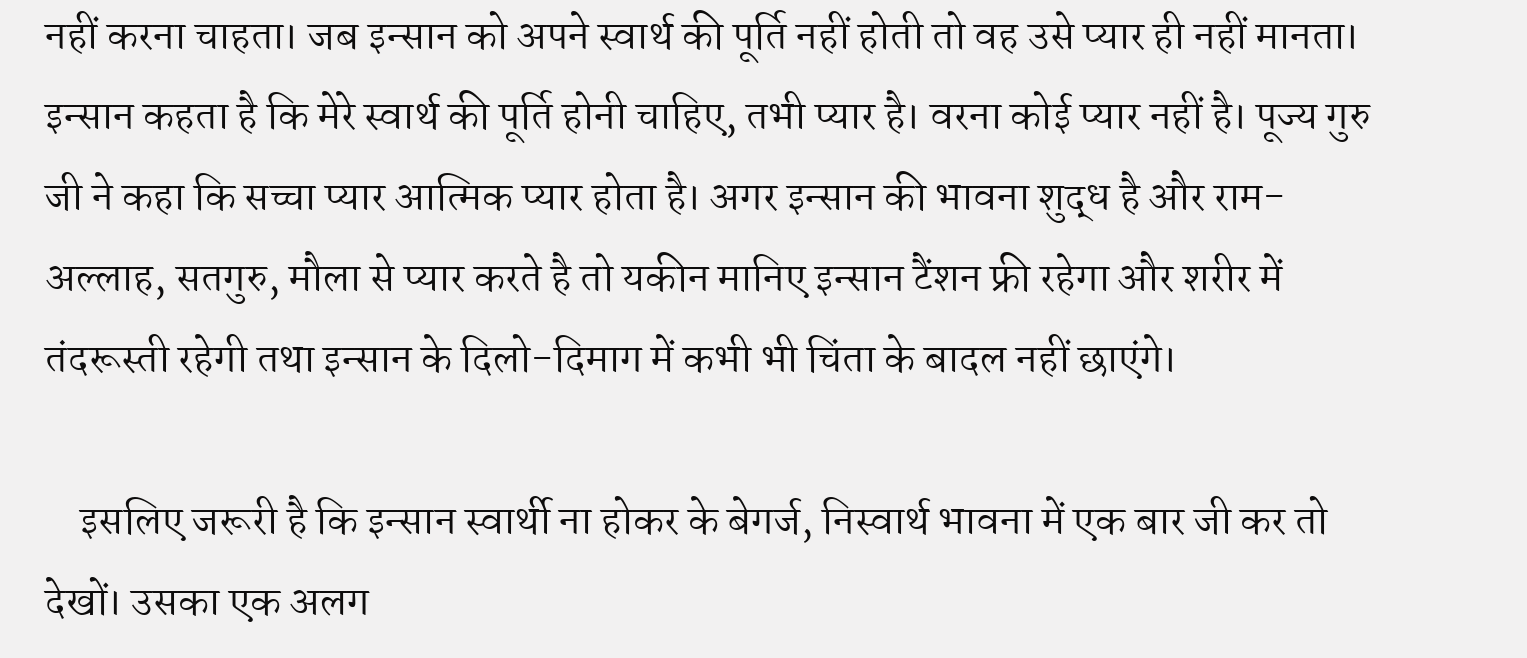नहीं करना चाहता। जब इन्सान को अपने स्वार्थ की पूर्ति नहीं होती तो वह उसे प्यार ही नहीं मानता। इन्सान कहता है कि मेरे स्वार्थ की पूर्ति होनी चाहिए, तभी प्यार है। वरना कोई प्यार नहीं है। पूज्य गुरु जी ने कहा कि सच्चा प्यार आत्मिक प्यार होता है। अगर इन्सान की भावना शुद्ध है और राम-अल्लाह, सतगुरु, मौला से प्यार करते है तो यकीन मानिए इन्सान टैंशन फ्री रहेगा और शरीर में तंदरूस्ती रहेगी तथा इन्सान के दिलो-दिमाग में कभी भी चिंता के बादल नहीं छाएंगे।

    इसलिए जरूरी है कि इन्सान स्वार्थी ना होकर के बेगर्ज, निस्वार्थ भावना में एक बार जी कर तो देखों। उसका एक अलग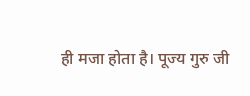ही मजा होता है। पूज्य गुरु जी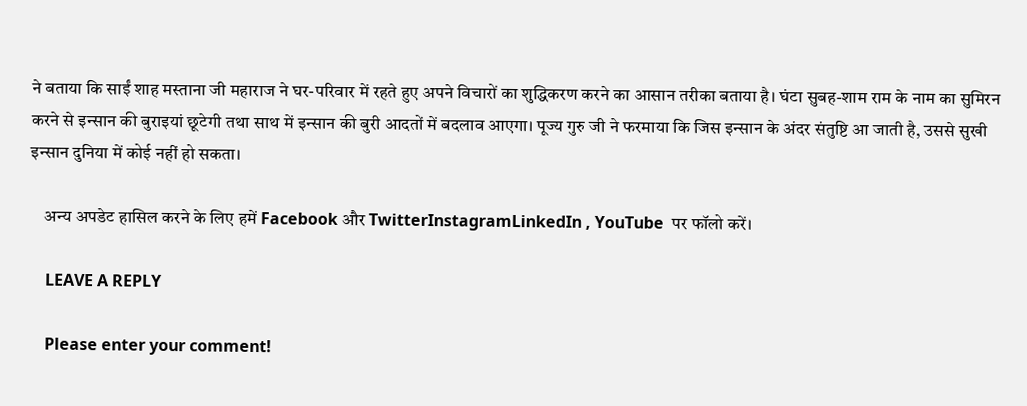ने बताया कि साईं शाह मस्ताना जी महाराज ने घर-परिवार में रहते हुए अपने विचारों का शुद्धिकरण करने का आसान तरीका बताया है। घंटा सुबह-शाम राम के नाम का सुमिरन करने से इन्सान की बुराइयां छूटेगी तथा साथ में इन्सान की बुरी आदतों में बदलाव आएगा। पूज्य गुरु जी ने फरमाया कि जिस इन्सान के अंदर संतुष्टि आ जाती है, उससे सुखी इन्सान दुनिया में कोई नहीं हो सकता।

    अन्य अपडेट हासिल करने के लिए हमें Facebook और TwitterInstagramLinkedIn , YouTube  पर फॉलो करें।

    LEAVE A REPLY

    Please enter your comment!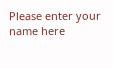Please enter your name here